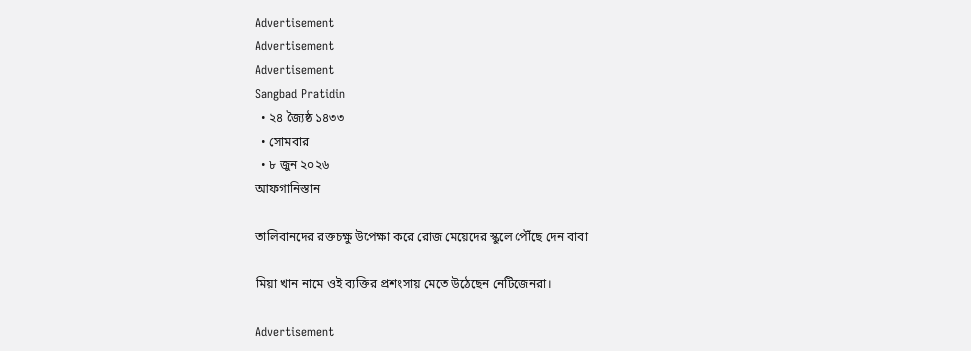Advertisement
Advertisement
Advertisement
Sangbad Pratidin
  • ২৪ জ্যৈষ্ঠ ১৪৩৩
  • সোমবার
  • ৮ জুন ২০২৬
আফগানিস্তান

তালিবানদের রক্তচক্ষু উপেক্ষা করে রোজ মেয়েদের স্কুলে পৌঁছে দেন বাবা

মিয়া খান নামে ওই ব্যক্তির প্রশংসায় মেতে উঠেছেন নেটিজেনরা।

Advertisement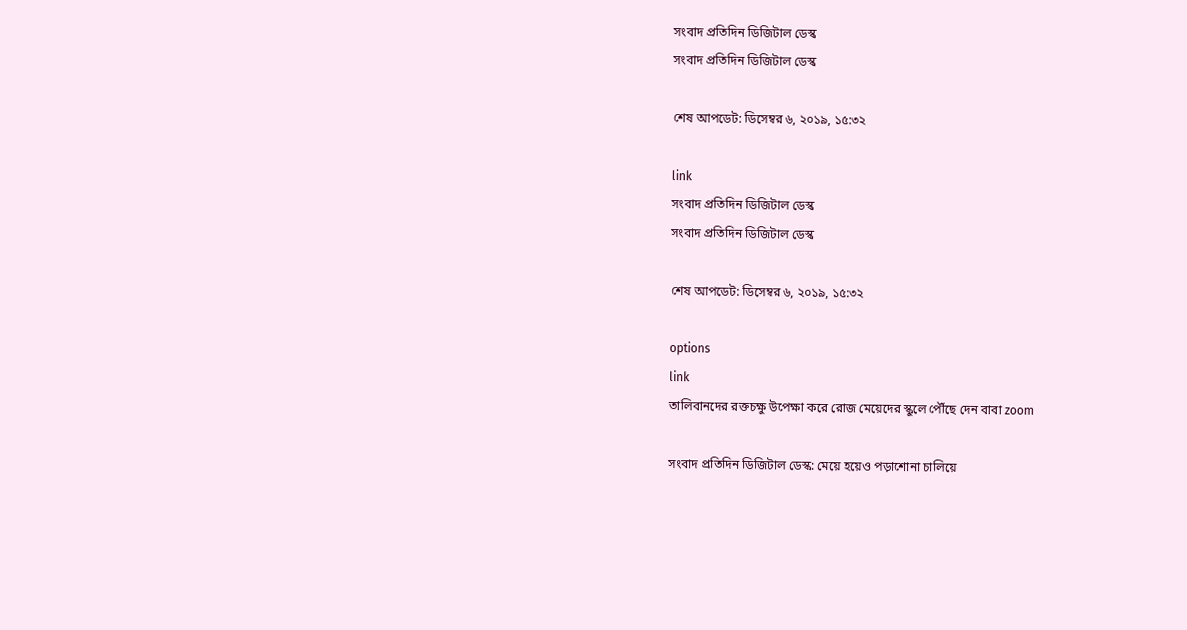সংবাদ প্রতিদিন ডিজিটাল ডেস্ক
সংবাদ প্রতিদিন ডিজিটাল ডেস্ক

শেষ আপডেট: ডিসেম্বর ৬, ২০১৯, ১৫:৩২

link
সংবাদ প্রতিদিন ডিজিটাল ডেস্ক
সংবাদ প্রতিদিন ডিজিটাল ডেস্ক

শেষ আপডেট: ডিসেম্বর ৬, ২০১৯, ১৫:৩২

options
link
তালিবানদের রক্তচক্ষু উপেক্ষা করে রোজ মেয়েদের স্কুলে পৌঁছে দেন বাবা zoom

সংবাদ প্রতিদিন ডিজিটাল ডেস্ক: মেয়ে হয়েও পড়াশোনা চালিয়ে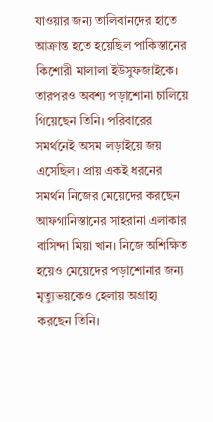যাওয়ার জন্য তালিবানদের হাতে আক্রান্ত হতে হয়েছিল পাকিস্তানের কিশোরী মালালা ইউসুফজাইকে। তারপরও অবশ্য পড়াশোনা চালিয়ে গিয়েছেন তিনি। পরিবারের সমর্থনেই অসম লড়াইয়ে জয় এসেছিল। প্রায় একই ধরনের সমর্থন নিজের মেয়েদের করছেন আফগানিস্তানের সাহরানা এলাকার বাসিন্দা মিয়া খান। নিজে অশিক্ষিত হয়েও মেয়েদের পড়াশোনার জন্য মৃত্যুভয়কেও হেলায় অগ্রাহ্য করছেন তিনি।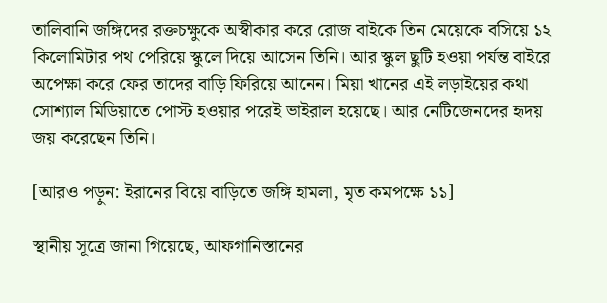তালিবানি জঙ্গিদের রক্তচক্ষুকে অস্বীকার করে রোজ বাইকে তিন মেয়েকে বসিয়ে ১২ কিলোমিটার পথ পেরিয়ে স্কুলে দিয়ে আসেন তিনি। আর স্কুল ছুটি হওয়া পর্যন্ত বাইরে অপেক্ষা করে ফের তাদের বাড়ি ফিরিয়ে আনেন। মিয়া খানের এই লড়াইয়ের কথা সোশ্যাল মিডিয়াতে পোস্ট হওয়ার পরেই ভাইরাল হয়েছে। আর নেটিজেনদের হৃদয় জয় করেছেন তিনি।

[আরও পড়ুন: ইরানের বিয়ে বাড়িতে জঙ্গি হামলা, মৃত কমপক্ষে ১১]

স্থানীয় সূত্রে জানা গিয়েছে, আফগানিস্তানের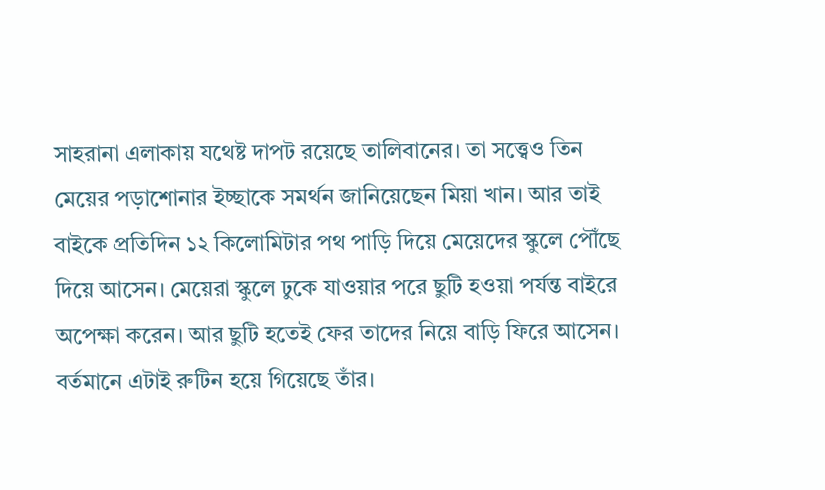সাহরানা এলাকায় যথেষ্ট দাপট রয়েছে তালিবানের। তা সত্ত্বেও তিন মেয়ের পড়াশোনার ইচ্ছাকে সমর্থন জানিয়েছেন মিয়া খান। আর তাই বাইকে প্রতিদিন ১২ কিলোমিটার পথ পাড়ি দিয়ে মেয়েদের স্কুলে পৌঁছে দিয়ে আসেন। মেয়েরা স্কুলে ঢুকে যাওয়ার পরে ছুটি হওয়া পর্যন্ত বাইরে অপেক্ষা করেন। আর ছুটি হতেই ফের তাদের নিয়ে বাড়ি ফিরে আসেন। বর্তমানে এটাই রুটিন হয়ে গিয়েছে তাঁর।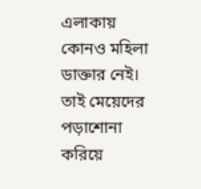এলাকায় কোনও মহিলা ডাক্তার নেই। তাই মেয়েদের পড়াশোনা করিয়ে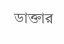ডাক্তার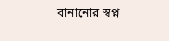বানানোর স্বপ্ন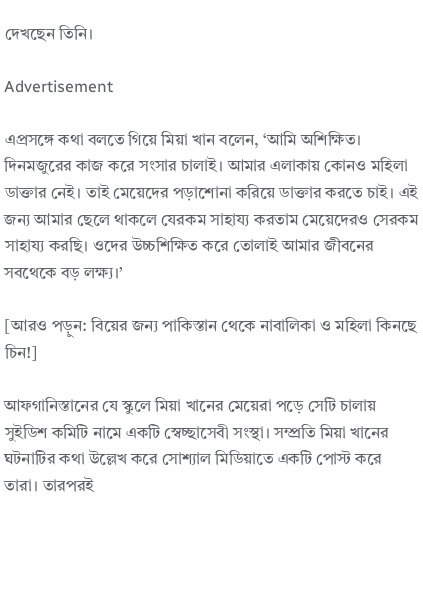দেখছেন তিনি।

Advertisement

এপ্রসঙ্গে কথা বলতে গিয়ে মিয়া খান বলেন, ‘আমি অশিক্ষিত। দিনমজুরের কাজ করে সংসার চালাই। আমার এলাকায় কোনও মহিলা ডাক্তার নেই। তাই মেয়েদের পড়াশোনা করিয়ে ডাক্তার করতে চাই। এই জন্য আমার ছেলে থাকলে যেরকম সাহায্য করতাম মেয়েদেরও সেরকম সাহায্য করছি। ওদের উচ্চশিক্ষিত করে তোলাই আমার জীবনের সবথেকে বড় লক্ষ্য।’

[আরও পড়ুন: বিয়ের জন্য পাকিস্তান থেকে নাবালিকা ও মহিলা কিনছে চিন!]

আফগানিস্তানের যে স্কুলে মিয়া খানের মেয়েরা পড়ে সেটি চালায় সুইডিশ কমিটি নামে একটি স্বেচ্ছাসেবী সংস্থা। সম্প্রতি মিয়া খানের ঘটনাটির কথা উল্লেখ করে সোশ্যাল মিডিয়াতে একটি পোস্ট করে তারা। তারপরই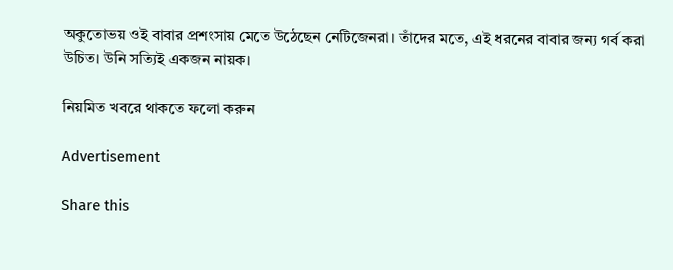অকুতোভয় ওই বাবার প্রশংসায় মেতে উঠেছেন নেটিজেনরা। তাঁদের মতে, এই ধরনের বাবার জন্য গর্ব করা উচিত। উনি সত্যিই একজন নায়ক।

নিয়মিত খবরে থাকতে ফলো করুন

Advertisement

Share this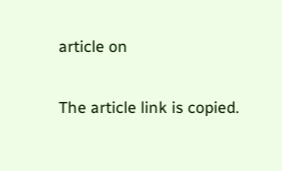article on

The article link is copied.